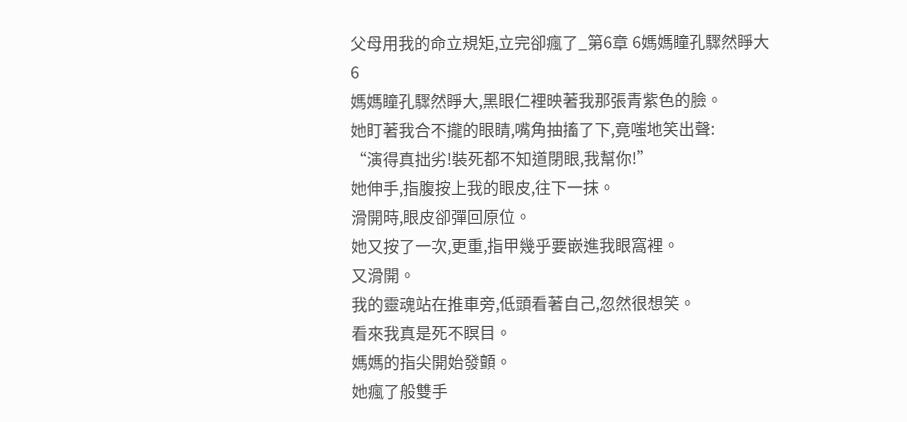父母用我的命立規矩,立完卻瘋了_第6章 6媽媽瞳孔驟然睜大
6
媽媽瞳孔驟然睜大,黑眼仁裡映著我那張青紫色的臉。
她盯著我合不攏的眼睛,嘴角抽搐了下,竟嗤地笑出聲:
“演得真拙劣!裝死都不知道閉眼,我幫你!”
她伸手,指腹按上我的眼皮,往下一抹。
滑開時,眼皮卻彈回原位。
她又按了一次,更重,指甲幾乎要嵌進我眼窩裡。
又滑開。
我的靈魂站在推車旁,低頭看著自己,忽然很想笑。
看來我真是死不瞑目。
媽媽的指尖開始發顫。
她瘋了般雙手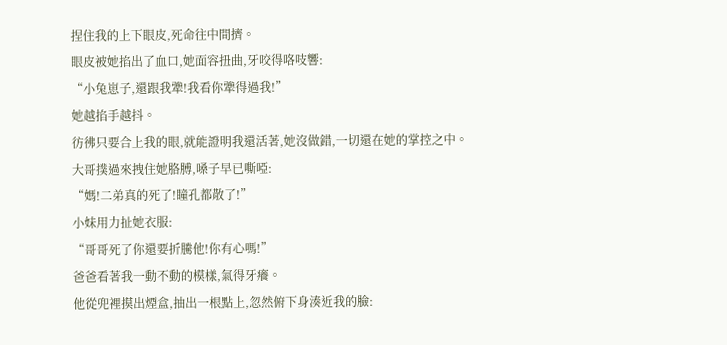捏住我的上下眼皮,死命往中間擠。
眼皮被她掐出了血口,她面容扭曲,牙咬得咯吱響:
“小兔崽子,還跟我犟!我看你犟得過我!”
她越掐手越抖。
彷彿只要合上我的眼,就能證明我還活著,她沒做錯,一切還在她的掌控之中。
大哥撲過來拽住她胳膊,嗓子早已嘶啞:
“媽!二弟真的死了!瞳孔都散了!”
小妹用力扯她衣服:
“哥哥死了你還要折騰他!你有心嗎!”
爸爸看著我一動不動的模樣,氣得牙癢。
他從兜裡摸出煙盒,抽出一根點上,忽然俯下身湊近我的臉: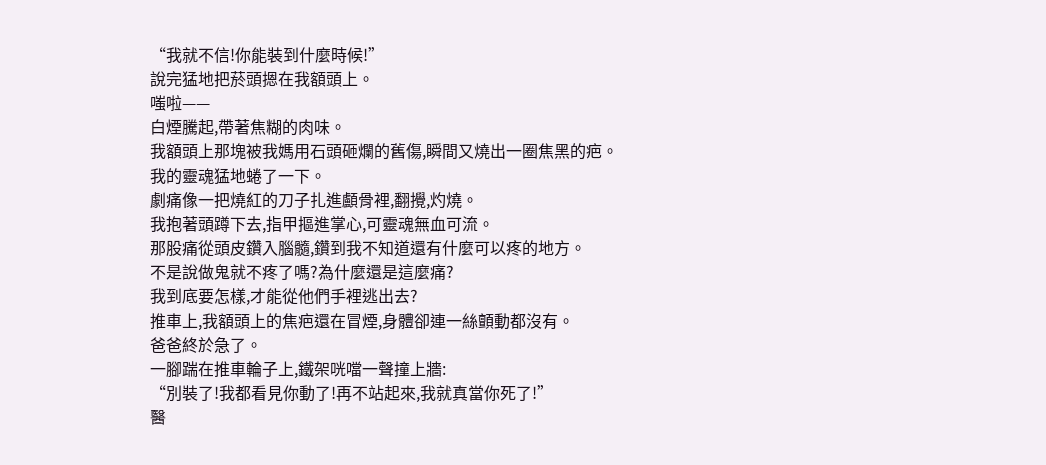“我就不信!你能裝到什麼時候!”
說完猛地把菸頭摁在我額頭上。
嗤啦——
白煙騰起,帶著焦糊的肉味。
我額頭上那塊被我媽用石頭砸爛的舊傷,瞬間又燒出一圈焦黑的疤。
我的靈魂猛地蜷了一下。
劇痛像一把燒紅的刀子扎進顱骨裡,翻攪,灼燒。
我抱著頭蹲下去,指甲摳進掌心,可靈魂無血可流。
那股痛從頭皮鑽入腦髓,鑽到我不知道還有什麼可以疼的地方。
不是說做鬼就不疼了嗎?為什麼還是這麼痛?
我到底要怎樣,才能從他們手裡逃出去?
推車上,我額頭上的焦疤還在冒煙,身體卻連一絲顫動都沒有。
爸爸終於急了。
一腳踹在推車輪子上,鐵架咣噹一聲撞上牆:
“別裝了!我都看見你動了!再不站起來,我就真當你死了!”
醫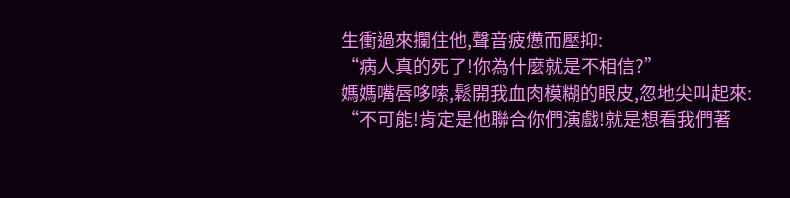生衝過來攔住他,聲音疲憊而壓抑:
“病人真的死了!你為什麼就是不相信?”
媽媽嘴唇哆嗦,鬆開我血肉模糊的眼皮,忽地尖叫起來:
“不可能!肯定是他聯合你們演戲!就是想看我們著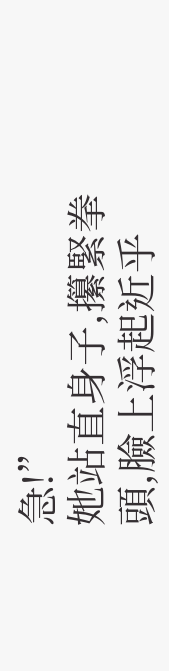急!”
她站直身子,攥緊拳頭,臉上浮起近乎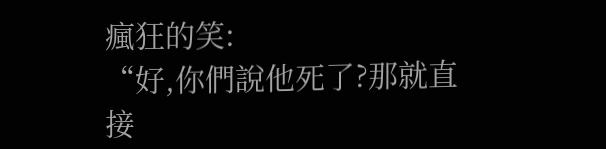瘋狂的笑:
“好,你們說他死了?那就直接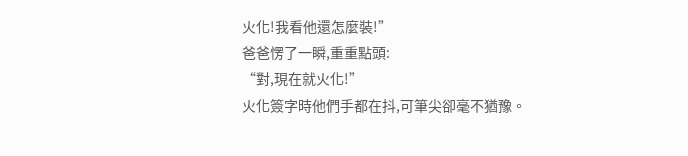火化!我看他還怎麼裝!”
爸爸愣了一瞬,重重點頭:
“對,現在就火化!”
火化簽字時他們手都在抖,可筆尖卻毫不猶豫。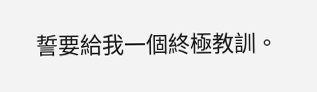誓要給我一個終極教訓。